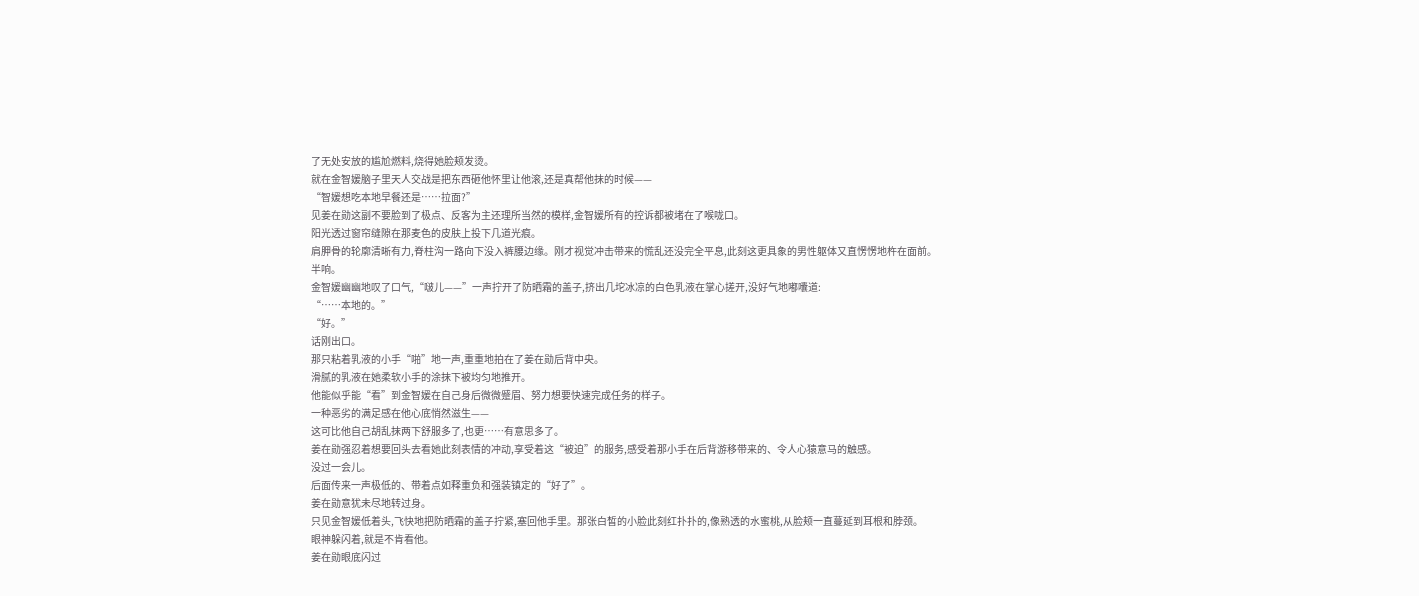了无处安放的尴尬燃料,烧得她脸颊发烫。
就在金智媛脑子里天人交战是把东西砸他怀里让他滚,还是真帮他抹的时候——
“智媛想吃本地早餐还是……拉面?”
见姜在勋这副不要脸到了极点、反客为主还理所当然的模样,金智媛所有的控诉都被堵在了喉咙口。
阳光透过窗帘缝隙在那麦色的皮肤上投下几道光痕。
肩胛骨的轮廓清晰有力,脊柱沟一路向下没入裤腰边缘。刚才视觉冲击带来的慌乱还没完全平息,此刻这更具象的男性躯体又直愣愣地杵在面前。
半响。
金智媛幽幽地叹了口气,“啵儿——”一声拧开了防晒霜的盖子,挤出几坨冰凉的白色乳液在掌心搓开,没好气地嘟囔道:
“……本地的。”
“好。”
话刚出口。
那只粘着乳液的小手“啪”地一声,重重地拍在了姜在勋后背中央。
滑腻的乳液在她柔软小手的涂抹下被均匀地推开。
他能似乎能“看”到金智媛在自己身后微微蹙眉、努力想要快速完成任务的样子。
一种恶劣的满足感在他心底悄然滋生——
这可比他自己胡乱抹两下舒服多了,也更……有意思多了。
姜在勋强忍着想要回头去看她此刻表情的冲动,享受着这“被迫”的服务,感受着那小手在后背游移带来的、令人心猿意马的触感。
没过一会儿。
后面传来一声极低的、带着点如释重负和强装镇定的“好了”。
姜在勋意犹未尽地转过身。
只见金智媛低着头,飞快地把防晒霜的盖子拧紧,塞回他手里。那张白皙的小脸此刻红扑扑的,像熟透的水蜜桃,从脸颊一直蔓延到耳根和脖颈。
眼神躲闪着,就是不肯看他。
姜在勋眼底闪过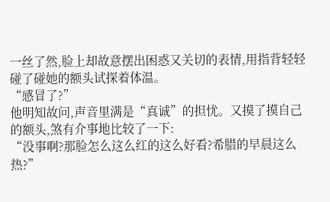一丝了然,脸上却故意摆出困惑又关切的表情,用指背轻轻碰了碰她的额头试探着体温。
“感冒了?”
他明知故问,声音里满是“真诚”的担忧。又摸了摸自己的额头,煞有介事地比较了一下:
“没事啊?那脸怎么这么红的这么好看?希腊的早晨这么热?”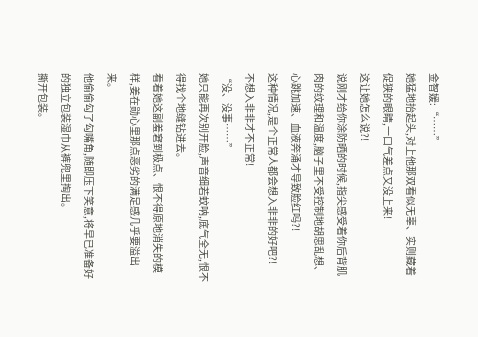金智媛:“……”
她猛地抬起头,对上他那双看似无辜、实则藏着促狭的眼睛,一口气差点又没上来!
这让她怎么说?!
说刚才给你涂防晒的时候,指尖感受着你后背肌肉的纹理和温度,脑子里不受控制地胡思乱想、心跳加速、血液奔涌才导致脸红吗?!
这种情况,是个正常人都会想入非非的好吧?!
不想入非非才不正常!
“没、没事……”
她只能再次别开脸,声音细若蚊呐,底气全无,恨不得找个地缝钻进去。
看着她这副羞窘到极点、恨不得原地消失的模样,姜在勋心里那点恶劣的满足感几乎要溢出来。
他偷偷勾了勾嘴角,随即压下笑意,将早已准备好的独立包装湿巾从裤兜里掏出。
撕开包装。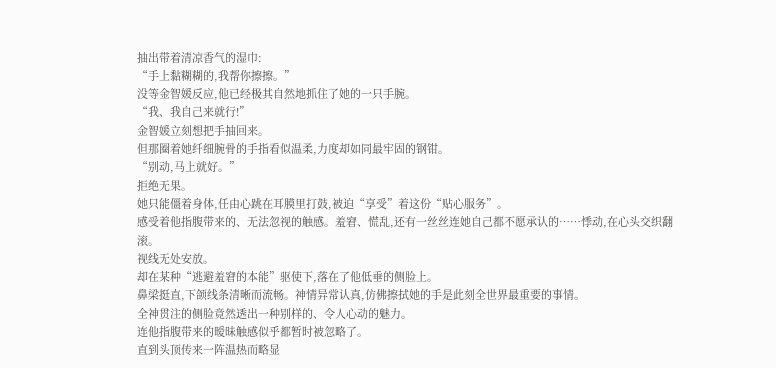抽出带着清凉香气的湿巾:
“手上黏糊糊的,我帮你擦擦。”
没等金智媛反应,他已经极其自然地抓住了她的一只手腕。
“我、我自己来就行!”
金智媛立刻想把手抽回来。
但那圈着她纤细腕骨的手指看似温柔,力度却如同最牢固的钢钳。
“别动,马上就好。”
拒绝无果。
她只能僵着身体,任由心跳在耳膜里打鼓,被迫“享受”着这份“贴心服务”。
感受着他指腹带来的、无法忽视的触感。羞窘、慌乱,还有一丝丝连她自己都不愿承认的……悸动,在心头交织翻滚。
视线无处安放。
却在某种“逃避羞窘的本能”驱使下,落在了他低垂的侧脸上。
鼻梁挺直,下颌线条清晰而流畅。神情异常认真,仿佛擦拭她的手是此刻全世界最重要的事情。
全神贯注的侧脸竟然透出一种别样的、令人心动的魅力。
连他指腹带来的暧昧触感似乎都暂时被忽略了。
直到头顶传来一阵温热而略显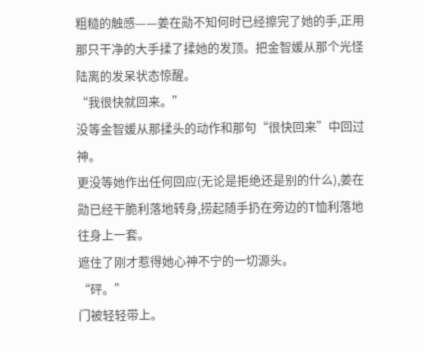粗糙的触感——姜在勋不知何时已经擦完了她的手,正用那只干净的大手揉了揉她的发顶。把金智媛从那个光怪陆离的发呆状态惊醒。
“我很快就回来。”
没等金智媛从那揉头的动作和那句“很快回来”中回过神。
更没等她作出任何回应(无论是拒绝还是别的什么),姜在勋已经干脆利落地转身,捞起随手扔在旁边的T恤利落地往身上一套。
遮住了刚才惹得她心神不宁的一切源头。
“砰。”
门被轻轻带上。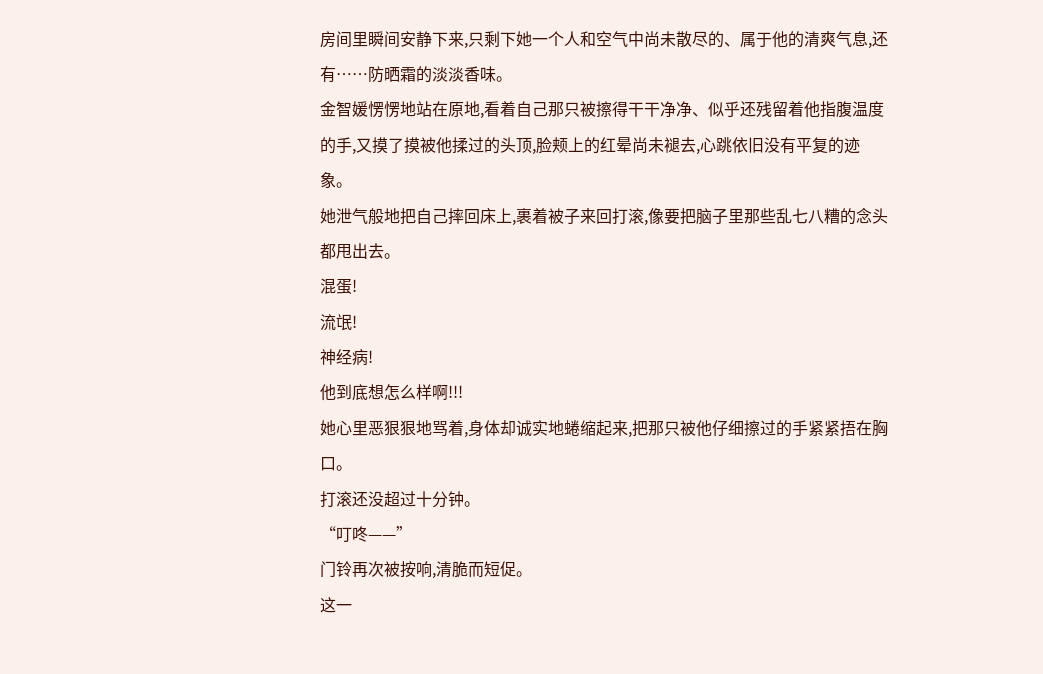房间里瞬间安静下来,只剩下她一个人和空气中尚未散尽的、属于他的清爽气息,还有……防晒霜的淡淡香味。
金智媛愣愣地站在原地,看着自己那只被擦得干干净净、似乎还残留着他指腹温度的手,又摸了摸被他揉过的头顶,脸颊上的红晕尚未褪去,心跳依旧没有平复的迹象。
她泄气般地把自己摔回床上,裹着被子来回打滚,像要把脑子里那些乱七八糟的念头都甩出去。
混蛋!
流氓!
神经病!
他到底想怎么样啊!!!
她心里恶狠狠地骂着,身体却诚实地蜷缩起来,把那只被他仔细擦过的手紧紧捂在胸口。
打滚还没超过十分钟。
“叮咚——”
门铃再次被按响,清脆而短促。
这一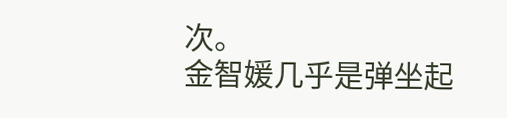次。
金智媛几乎是弹坐起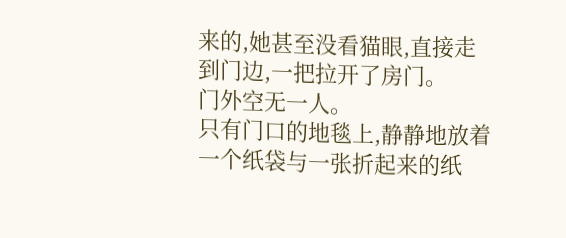来的,她甚至没看猫眼,直接走到门边,一把拉开了房门。
门外空无一人。
只有门口的地毯上,静静地放着一个纸袋与一张折起来的纸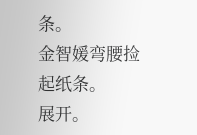条。
金智媛弯腰捡起纸条。
展开。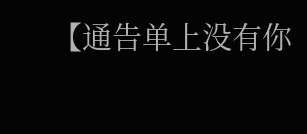【通告单上没有你